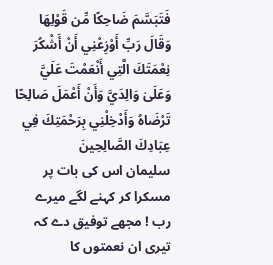فَتَبَسَّمَ ضَاحِكًا مِّن قَوْلِهَا وَقَالَ رَبِّ أَوْزِعْنِي أَنْ أَشْكُرَ نِعْمَتَكَ الَّتِي أَنْعَمْتَ عَلَيَّ وَعَلَىٰ وَالِدَيَّ وَأَنْ أَعْمَلَ صَالِحًا تَرْضَاهُ وَأَدْخِلْنِي بِرَحْمَتِكَ فِي عِبَادِكَ الصَّالِحِينَ
سلیمان اس کی بات پر مسکرا کر کہنے لگے میرے رب ! مجھے توفیق دے کہ تیری ان نعمتوں کا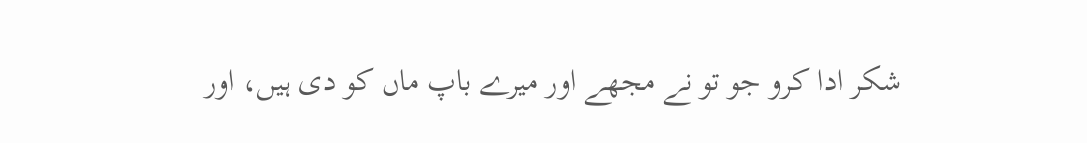شکر ادا کرو جو تو نے مجھے اور میرے باپ ماں کو دی ہیں، اور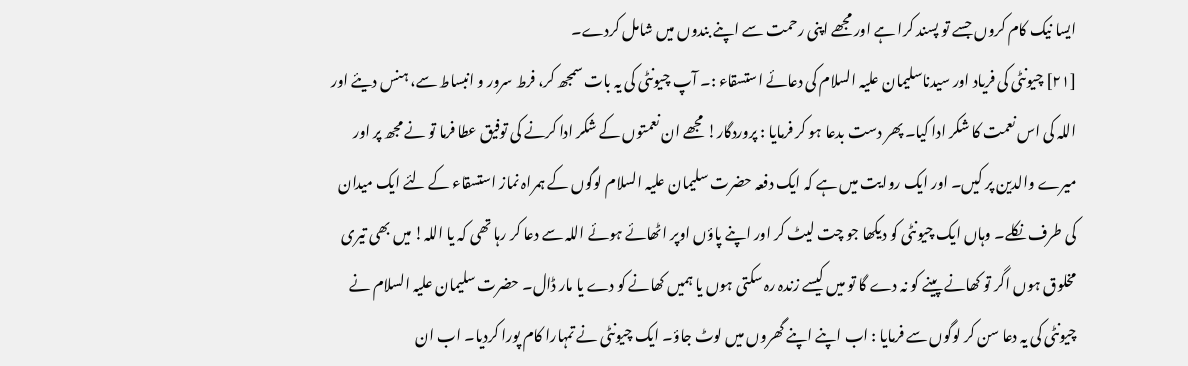ایسا نیک کام کروں جسے تو پسند کرا ہے اور مجھے اپنی رحمت سے اپنے بندوں میں شامل کردے۔
[٢١] چیونٹی کی فریاد اور سیدناسلیمان علیہ السلام کی دعائے استسقاء :۔ آپ چیونٹی کی یہ بات سمجھ کر، فرط سرور و انبساط سے، ہنس دیئے اور اللہ کی اس نعمت کا شکر ادا کیا۔ پھر دست بدعا ہو کر فرمایا : پروردگار! مجھے ان نعمتوں کے شکر ادا کرنے کی توفیق عطا فرما تو نے مجھ پر اور میرے والدین پر کیں۔ اور ایک روایت میں ہے کہ ایک دفعہ حضرت سلیمان علیہ السلام لوگوں کے ہمراہ نماز استسقاء کے لئے ایک میدان کی طرف نکلے۔ وہاں ایک چیونٹی کو دیکھا جو چت لیٹ کر اور اپنے پاؤں اوپر اٹھائے ہوئے اللہ سے دعا کر رہا تھی کہ یا اللہ! میں بھی تیری مخلوق ہوں اگر تو کھانے پینے کو نہ دے گا تو میں کیسے زندہ رہ سکتی ہوں یا ہمیں کھانے کو دے یا مار ڈال۔ حضرت سلیمان علیہ السلام نے چیونٹی کی یہ دعا سن کر لوگوں سے فرمایا : اب اپنے اپنے گھروں میں لوٹ جاؤ۔ ایک چیونٹی نے تمہارا کام پورا کردیا۔ اب ان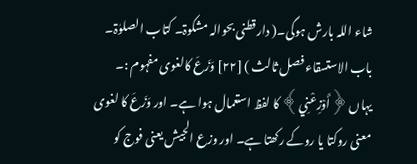شاء اللہ بارش ہوگی۔( دارقطنی بحوالہ مشکوۃ۔ کتاب الصلوٰۃ۔ باب الاستسقاء فصل ثالث ) [٢٢] وَزَعَ کالغوی مفہوم :۔ یہاں ﴿أَوْزِعْنِي﴾ کا لفظ استعمال ہوا ہے۔ اور وَزَعَ کا لغوی معنی روکتا یا روکے رکھتا ہے۔ اور وزع الجیش یعنی فوج کو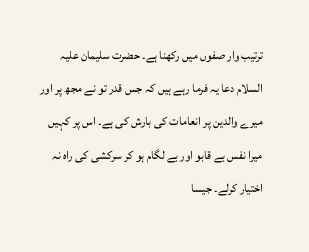ترتیب وار صفوں میں رکھنا ہے۔ حضرت سلیمان علیہ السلام دعا یہ فرما رہے ہیں کہ جس قدر تو نے مجھ پر اور میرے والدین پر انعامات کی بارش کی ہے۔ اس پر کہیں میرا نفس بے قابو اور بے لگام ہو کر سرکشی کی راہ نہ اختیار کرلے۔ جیسا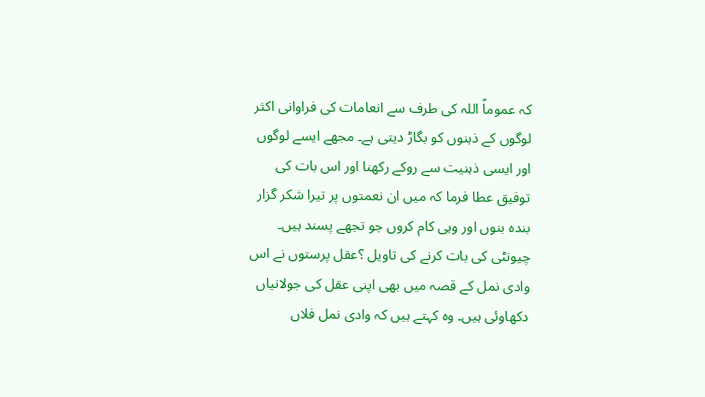کہ عموماً اللہ کی طرف سے انعامات کی فراوانی اکثر لوگوں کے ذہنوں کو بگاڑ دیتی ہے۔ مجھے ایسے لوگوں اور ایسی ذہنیت سے روکے رکھنا اور اس بات کی توفیق عطا فرما کہ میں ان نعمتوں پر تیرا شکر گزار بندہ بنوں اور وہی کام کروں جو تجھے پسند ہیں۔ چیونٹی کی بات کرنے کی تاویل ؟عقل پرستوں نے اس وادی نمل کے قصہ میں بھی اپنی عقل کی جولانیاں دکھاوئی ہیں۔ وہ کہتے ہیں کہ وادی نمل فلاں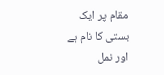مقام پر ایک بستی کا نام ہے اور نمل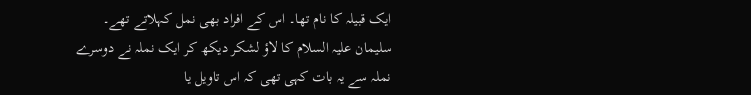ایک قبیلہ کا نام تھا۔ اس کے افراد بھی نمل کہلاتے تھے۔ سلیمان علیہ السلام کا لاؤ لشکر دیکھ کر ایک نملہ نے دوسرے نملہ سے یہ بات کہی تھی کہ اس تاویل یا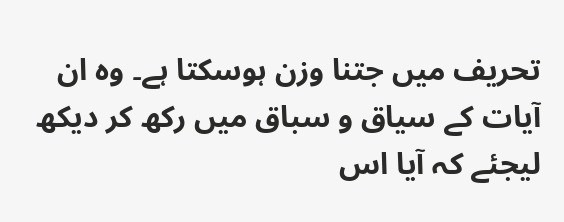تحریف میں جتنا وزن ہوسکتا ہے۔ وہ ان آیات کے سیاق و سباق میں رکھ کر دیکھ لیجئے کہ آیا اس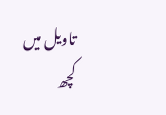تاویل میں کچھ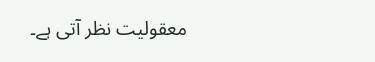معقولیت نظر آتی ہے۔